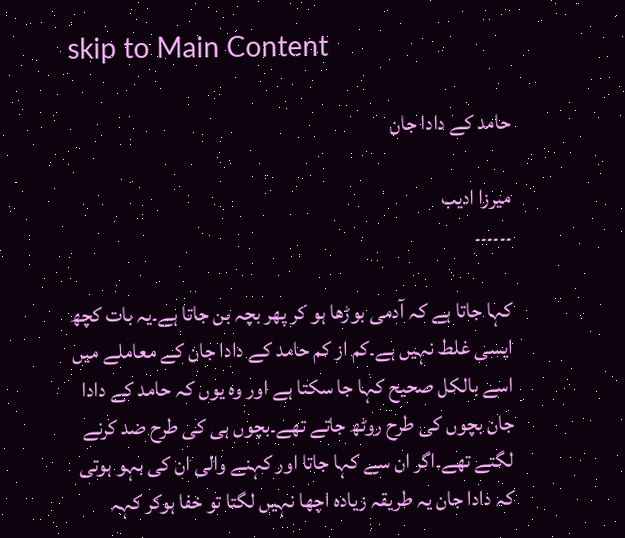skip to Main Content

حامد کے دادا جان

میرزا ادیب
۔۔۔۔۔۔

کہا جاتا ہے کہ آدمی بوڑھا ہو کر پھر بچہ بن جاتا ہے۔یہ بات کچھ ایسی غلط نہیں ہے۔کم از کم حامد کے دادا جان کے معاملے میں اسے بالکل صحیح کہا جا سکتا ہے اور وہ یوں کہ حامد کے دادا جان بچوں کی طرح روٹھ جاتے تھے۔بچوں ہی کی طرح ضد کرنے لگتے تھے۔اگر ان سے کہا جاتا اور کہنے والی ان کی بہو ہوتی کہ دادا جان یہ طریقہ زیادہ اچھا نہیں لگتا تو خفا ہوکر کہہ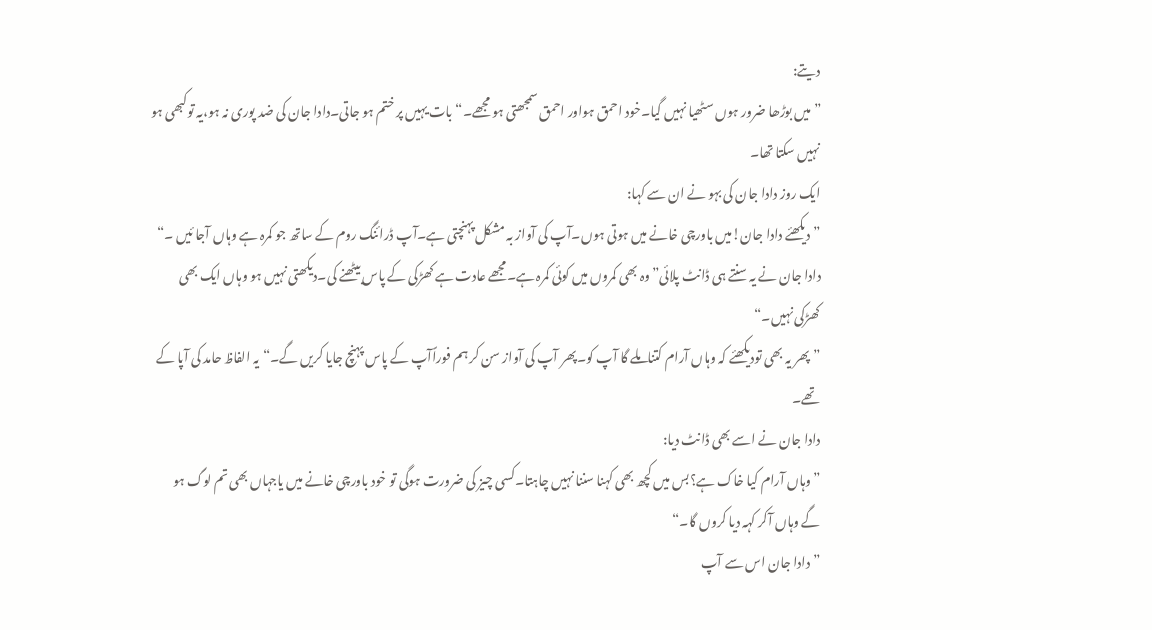دیتے:
”میں بوڑھا ضرور ہوں سٹھیا نہیں گیا۔خود احمق ہواور احمق سمجھتی ہو مجھے۔“بات یہیں پر ختم ہو جاتی۔دادا جان کی ضد پوری نہ ہو،یہ توکبھی ہو نہیں سکتا تھا۔
ایک روز دادا جان کی بہو نے ان سے کہا:
”دیکھئے دادا جان!میں باورچی خانے میں ہوتی ہوں۔آپ کی آواز بہ مشکل پہنچتی ہے۔آپ ڈرائنگ روم کے ساتھ جو کمرہ ہے وہاں آجا ئیں ۔“
دادا جان نے یہ سنتے ہی ڈانٹ پلائی”وہ بھی کمروں میں کوئی کمرہ ہے۔مجھے عادت ہے کھڑکی کے پاس بیٹھنے کی۔دیکھتی نہیں ہو وہاں ایک بھی کھڑکی نہیں۔“
”پھر یہ بھی تودیکھئے کہ وہاں آرام کتناملے گا آپ کو۔پھر آپ کی آواز سن کر ہم فوراًآپ کے پاس پہنچ جایا کریں گے۔“یہ الفاظ حامد کی آپا کے تھے۔
دادا جان نے اسے بھی ڈانٹ دیا:
”وہاں آرام کیا خاک ہے؟بس میں کچھ بھی کہنا سننا نہیں چاہتا۔کسی چیز کی ضرورت ہوگی تو خود باورچی خانے میں یاجہاں بھی تم لوگ ہو گے وہاں آکر کہہ دیا کروں گا۔“
”دادا جان اس سے آپ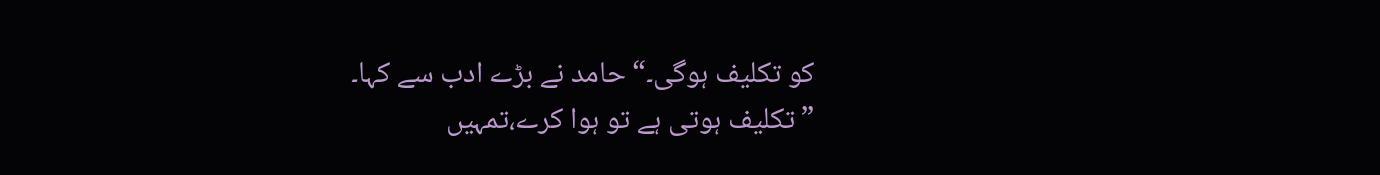کو تکلیف ہوگی۔“حامد نے بڑے ادب سے کہا۔
”تکلیف ہوتی ہے تو ہوا کرے،تمہیں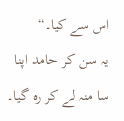اس سے کیا۔“
یہ سن کر حامد اپنا سا منہ لے کر رہ گیا۔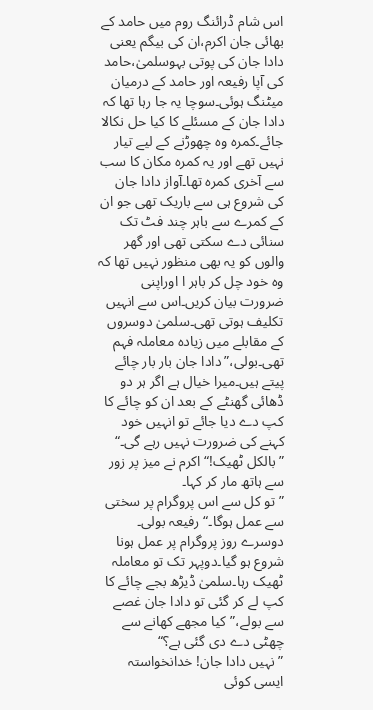اس شام ڈرائنگ روم میں حامد کے بھائی جان اکرم،ان کی بیگم یعنی دادا جان کی پوتی بہوسلمیٰ،حامد کی آپا رفیعہ اور حامد کے درمیان میٹنگ ہوئی۔سوچا یہ جا رہا تھا کہ دادا جان کے مسئلے کا کیا حل نکالا جائے۔کمرہ وہ چھوڑنے کے لیے تیار نہیں تھے اور یہ کمرہ مکان کا سب سے آخری کمرہ تھا۔آواز دادا جان کی شروع ہی سے باریک تھی جو ان کے کمرے سے باہر چند فٹ تک سنائی دے سکتی تھی اور گھر والوں کو یہ بھی منظور نہیں تھا کہ وہ خود چل کر باہر ا اوراپنی ضرورت بیان کریں۔اس سے انہیں تکلیف ہوتی تھی۔سلمیٰ دوسروں کے مقابلے میں زیادہ معاملہ فہم تھی۔بولی،”دادا جان بار بار چائے پیتے ہیں۔میرا خیال ہے اگر ہر دو ڈھائی گھنٹے کے بعد ان کو چائے کا کپ دے دیا جائے تو انہیں خود کہنے کی ضرورت نہیں رہے گی۔“
”بالکل ٹھیک!“اکرم نے میز پر زور سے ہاتھ مار کر کہا۔
”تو کل سے اس پروگرام پر سختی سے عمل ہوگا۔“رفیعہ بولی۔
دوسرے روز پروگرام پر عمل ہونا شروع ہو گیا۔دوپہر تک تو معاملہ ٹھیک رہا۔سلمیٰ ڈیڑھ بجے چائے کا کپ لے کر گئی تو دادا جان غصے سے بولے،”کیا مجھے کھانے سے چھٹی دے دی گئی ہے؟“
”نہیں دادا جان! خدانخواستہ ایسی کوئی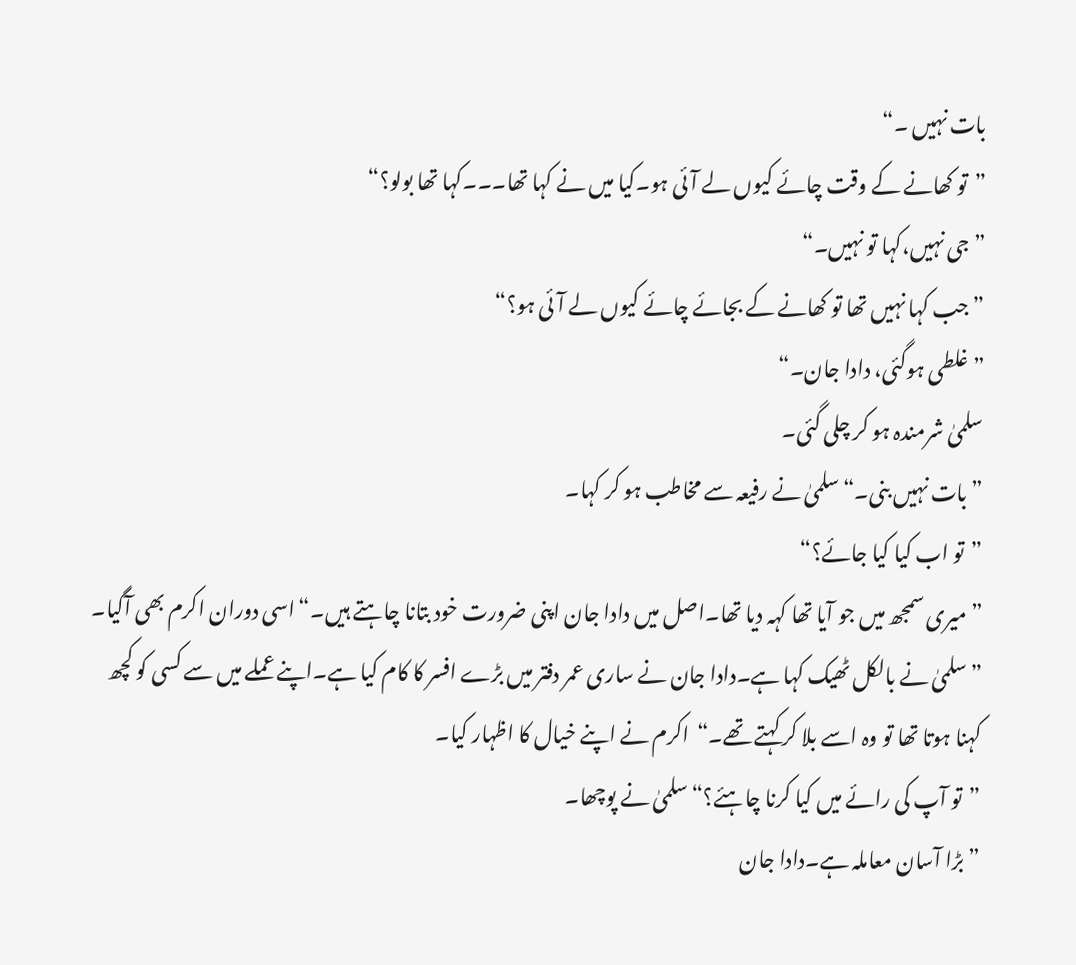بات نہیں ۔“
”تو کھانے کے وقت چائے کیوں لے آئی ہو۔کیا میں نے کہا تھا۔۔۔کہا تھا بولو؟“
”جی نہیں،کہا تو نہیں۔“
”جب کہا نہیں تھا تو کھانے کے بجائے چائے کیوں لے آئی ہو؟“
”غلطی ہوگئی، دادا جان۔“
سلمیٰ شرمندہ ہو کر چلی گئی۔
”بات نہیں بنی۔“سلمیٰ نے رفیعہ سے مخاطب ہو کر کہا۔
”تو اب کیا کیا جائے؟“
”میری سمجھ میں جو آیا تھا کہہ دیا تھا۔اصل میں دادا جان اپنی ضرورت خود بتانا چاہتے ہیں۔“اسی دوران اکرم بھی آگیا۔
”سلمیٰ نے بالکل ٹھیک کہا ہے۔دادا جان نے ساری عمر دفتر میں بڑے افسر کا کام کیا ہے۔اپنے عملے میں سے کسی کو کچھ کہنا ہوتا تھا تو وہ اسے بلا کر کہتے تھے۔“اکرم نے اپنے خیال کا اظہار کیا۔
”تو آپ کی رائے میں کیا کرنا چاہئے؟“سلمیٰ نے پوچھا۔
”بڑا آسان معاملہ ہے۔دادا جان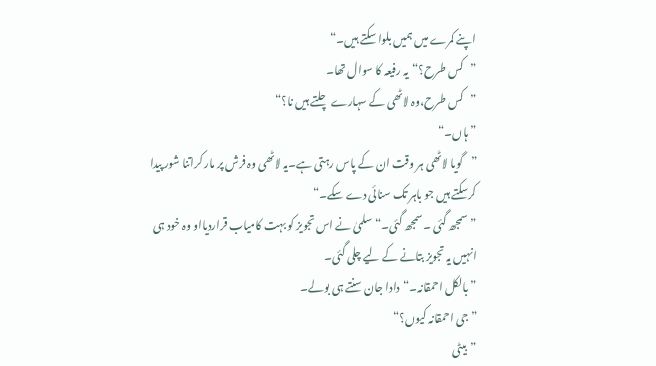اپنے کمرے میں ہمیں بلوا سکتے ہیں۔“
”کس طرح؟“یہ رفیعہ کا سوال تھا۔
”کس طرح،وہ لاٹھی کے سہارے چلتے ہیں نا؟“
”ہاں۔“
”گویا لاٹھی ہر وقت ان کے پاس رہتی ہے۔یہ لاٹھی وہ فرش پر مار کراتنا شور پیدا کرسکتے ہیں جو باہر تک سنائی دے سکے۔“
”سمجھ گئی ۔سمجھ گئی۔“سلمیٰ نے اس تجویز کو بہت کامیاب قراردیااو وہ خود ہی انہیں یہ تجویز بتانے کے لیے چلی گئی۔
”بالکل احمقانہ۔“دادا جان سنتے ہی بولے۔
”جی احمقانہ کیوں؟“
”بیٹی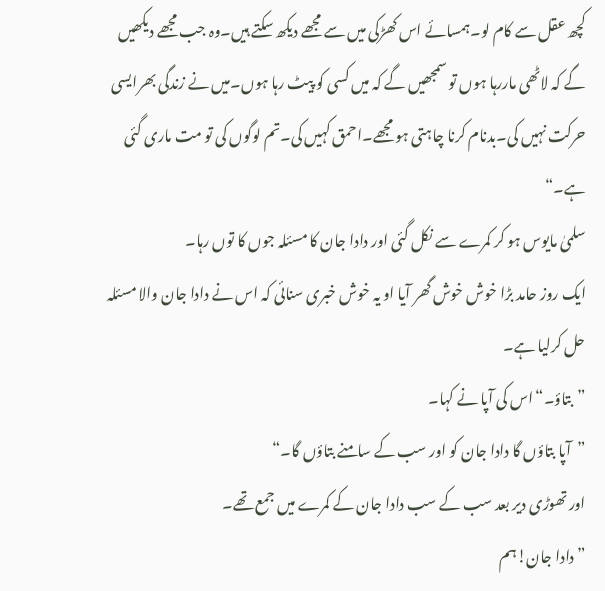کچھ عقل سے کام لو۔ہمسائے اس کھڑکی میں سے مجھے دیکھ سکتے ہیں۔وہ جب مجھے دیکھیں گے کہ لاٹھی ماررہا ہوں تو سمجھیں گے کہ میں کسی کو پیٹ رہا ہوں۔میں نے زندگی بھرایسی حرکت نہیں کی۔بدنام کرنا چاہتی ہو مجھے۔احمق کہیں کی۔تم لوگوں کی تو مت ماری گئی ہے۔“
سلمیٰ مایوس ہو کر کمرے سے نکل گئی اور دادا جان کا مسئلہ جوں کا توں رہا۔
ایک روز حامد بڑا خوش خوش گھر آیا او یہ خوش خبری سنائی کہ اس نے دادا جان والا مسئلہ حل کرلیا ہے۔
”بتاؤ۔“اس کی آپا نے کہا۔
”آپا بتاؤں گا دادا جان کو اور سب کے سامنے بتاؤں گا۔“
اور تھوڑی دیر بعد سب کے سب دادا جان کے کمرے میں جمع تھے۔
”دادا جان!ہم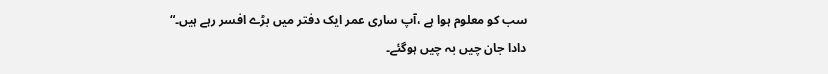سب کو معلوم ہوا ہے ،آپ ساری عمر ایک دفتر میں بڑے افسر رہے ہیں۔“
دادا جان چیں بہ چیں ہوگئے۔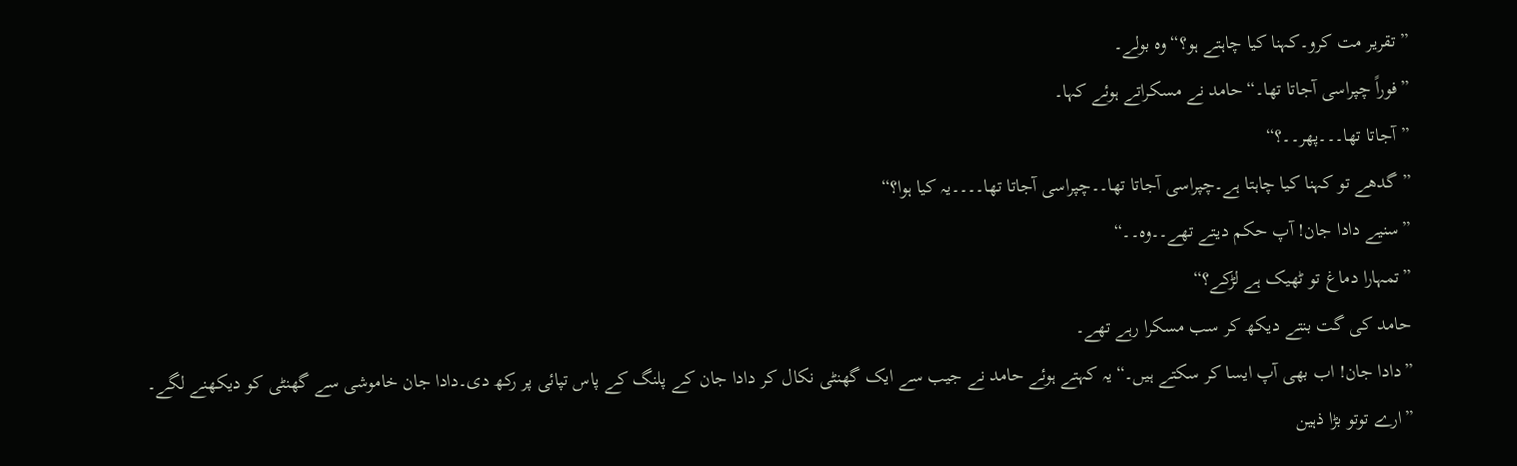”تقریر مت کرو۔کہنا کیا چاہتے ہو؟“وہ بولے۔
”فوراً چپراسی آجاتا تھا۔“حامد نے مسکراتے ہوئے کہا۔
”آجاتا تھا۔۔۔پھر۔۔؟“
”گدھے تو کہنا کیا چاہتا ہے۔چپراسی آجاتا تھا۔۔چپراسی آجاتا تھا۔۔۔۔یہ کیا ہوا؟“
”سنیے دادا جان! آپ حکم دیتے تھے۔۔وہ۔۔“
”تمہارا دماغ تو ٹھیک ہے لڑکے؟“
حامد کی گت بنتے دیکھ کر سب مسکرا رہے تھے۔
”دادا جان! اب بھی آپ ایسا کر سکتے ہیں۔“یہ کہتے ہوئے حامد نے جیب سے ایک گھنٹی نکال کر دادا جان کے پلنگ کے پاس تپائی پر رکھ دی۔دادا جان خاموشی سے گھنٹی کو دیکھنے لگے۔
”ارے توتو بڑا ذہین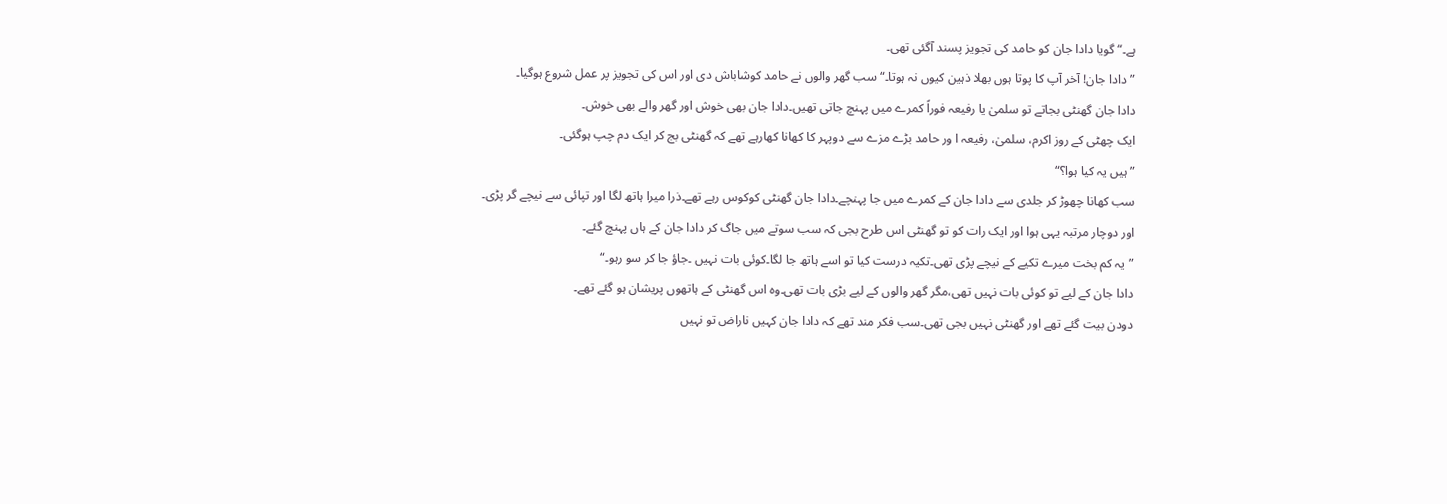ہے۔“گویا دادا جان کو حامد کی تجویز پسند آگئی تھی۔
”دادا جان! آخر آپ کا پوتا ہوں بھلا ذہین کیوں نہ ہوتا۔“سب گھر والوں نے حامد کوشاباش دی اور اس کی تجویز پر عمل شروع ہوگیا۔
دادا جان گھنٹی بجاتے تو سلمیٰ یا رفیعہ فوراً کمرے میں پہنچ جاتی تھیں۔دادا جان بھی خوش اور گھر والے بھی خوش۔
ایک چھٹی کے روز اکرم، سلمیٰ، رفیعہ ا ور حامد بڑے مزے سے دوپہر کا کھانا کھارہے تھے کہ گھنٹی بج کر ایک دم چپ ہوگئی۔
”ہیں یہ کیا ہوا؟“
سب کھانا چھوڑ کر جلدی سے دادا جان کے کمرے میں جا پہنچے۔دادا جان گھنٹی کوکوس رہے تھے۔ذرا میرا ہاتھ لگا اور تپائی سے نیچے گر پڑی۔
اور دوچار مرتبہ یہی ہوا اور ایک رات کو تو گھنٹی اس طرح بجی کہ سب سوتے میں جاگ کر دادا جان کے ہاں پہنچ گئے۔
”یہ کم بخت میرے تکیے کے نیچے پڑی تھی۔تکیہ درست کیا تو اسے ہاتھ جا لگا۔کوئی بات نہیں ۔جاؤ جا کر سو رہو۔“
دادا جان کے لیے تو کوئی بات نہیں تھی،مگر گھر والوں کے لیے بڑی بات تھی۔وہ اس گھنٹی کے ہاتھوں پریشان ہو گئے تھے۔
دودن بیت گئے تھے اور گھنٹی نہیں بجی تھی۔سب فکر مند تھے کہ دادا جان کہیں ناراض تو نہیں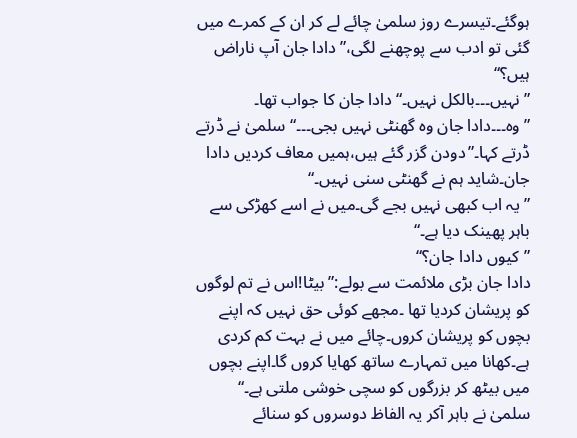ہوگئے۔تیسرے روز سلمیٰ چائے لے کر ان کے کمرے میں گئی تو ادب سے پوچھنے لگی،”دادا جان آپ ناراض ہیں؟“
”نہیں۔۔۔بالکل نہیں۔“دادا جان کا جواب تھا۔
”وہ۔۔۔دادا جان وہ گھنٹی نہیں بجی۔۔۔“سلمیٰ نے ڈرتے ڈرتے کہا۔”دودن گزر گئے ہیں،ہمیں معاف کردیں دادا جان۔شاید ہم نے گھنٹی سنی نہیں۔“
”یہ اب کبھی نہیں بجے گی۔میں نے اسے کھڑکی سے باہر پھینک دیا ہے۔“
”کیوں دادا جان؟“
دادا جان بڑی ملائمت سے بولے:”بیٹا!اس نے تم لوگوں کو پریشان کردیا تھا ۔مجھے کوئی حق نہیں کہ اپنے بچوں کو پریشان کروں۔چائے میں نے بہت کم کردی ہے۔کھانا میں تمہارے ساتھ کھایا کروں گا۔اپنے بچوں میں بیٹھ کر بزرگوں کو سچی خوشی ملتی ہے۔“
سلمیٰ نے باہر آکر یہ الفاظ دوسروں کو سنائے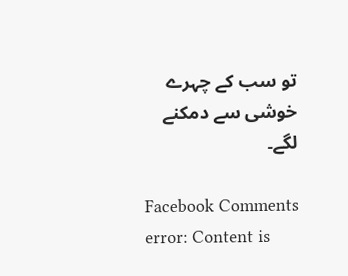تو سب کے چہرے خوشی سے دمکنے لگے۔

Facebook Comments
error: Content is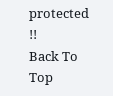protected !!
Back To Top